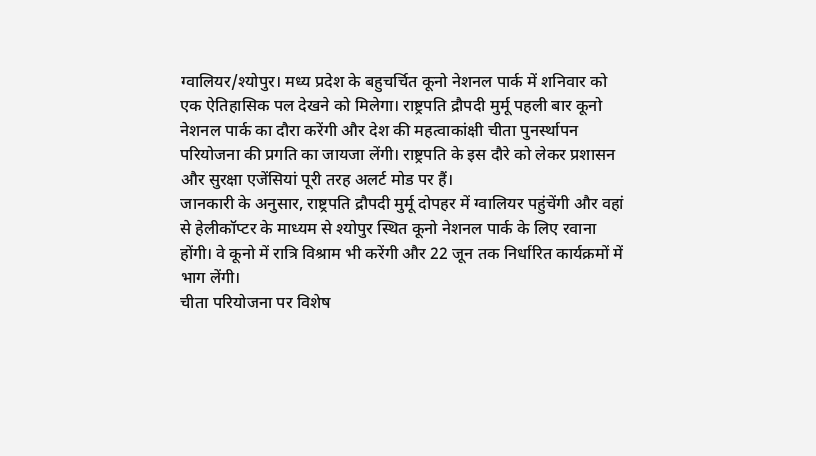ग्वालियर/श्योपुर। मध्य प्रदेश के बहुचर्चित कूनो नेशनल पार्क में शनिवार को एक ऐतिहासिक पल देखने को मिलेगा। राष्ट्रपति द्रौपदी मुर्मू पहली बार कूनो नेशनल पार्क का दौरा करेंगी और देश की महत्वाकांक्षी चीता पुनर्स्थापन परियोजना की प्रगति का जायजा लेंगी। राष्ट्रपति के इस दौरे को लेकर प्रशासन और सुरक्षा एजेंसियां पूरी तरह अलर्ट मोड पर हैं।
जानकारी के अनुसार, राष्ट्रपति द्रौपदी मुर्मू दोपहर में ग्वालियर पहुंचेंगी और वहां से हेलीकॉप्टर के माध्यम से श्योपुर स्थित कूनो नेशनल पार्क के लिए रवाना होंगी। वे कूनो में रात्रि विश्राम भी करेंगी और 22 जून तक निर्धारित कार्यक्रमों में भाग लेंगी।
चीता परियोजना पर विशेष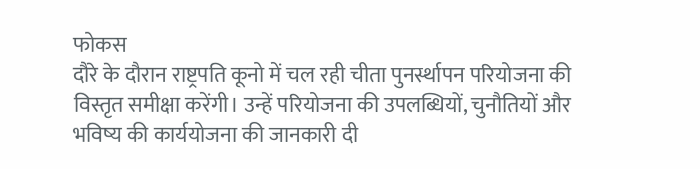फोकस
दौरे के दौरान राष्ट्रपति कूनो में चल रही चीता पुनर्स्थापन परियोजना की विस्तृत समीक्षा करेंगी। उन्हें परियोजना की उपलब्धियों, चुनौतियों और भविष्य की कार्ययोजना की जानकारी दी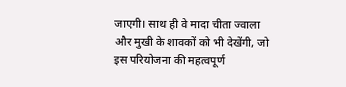जाएगी। साथ ही वे मादा चीता ज्वाला और मुखी के शावकों को भी देखेंगी, जो इस परियोजना की महत्वपूर्ण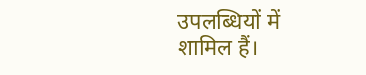उपलब्धियों में शामिल हैं।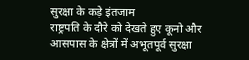सुरक्षा के कड़े इंतजाम
राष्ट्रपति के दौरे को देखते हुए कूनो और आसपास के क्षेत्रों में अभूतपूर्व सुरक्षा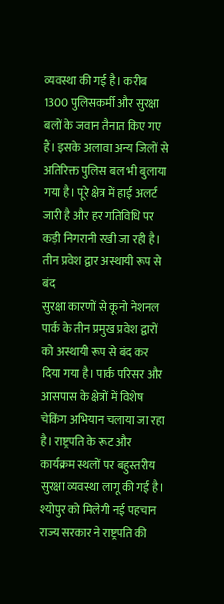व्यवस्था की गई है। करीब 1300 पुलिसकर्मी और सुरक्षा बलों के जवान तैनात किए गए हैं। इसके अलावा अन्य जिलों से अतिरिक्त पुलिस बल भी बुलाया गया है। पूरे क्षेत्र में हाई अलर्ट जारी है और हर गतिविधि पर कड़ी निगरानी रखी जा रही है।
तीन प्रवेश द्वार अस्थायी रूप से बंद
सुरक्षा कारणों से कूनो नेशनल पार्क के तीन प्रमुख प्रवेश द्वारों को अस्थायी रूप से बंद कर दिया गया है। पार्क परिसर और आसपास के क्षेत्रों में विशेष चेकिंग अभियान चलाया जा रहा है। राष्ट्रपति के रूट और कार्यक्रम स्थलों पर बहुस्तरीय सुरक्षा व्यवस्था लागू की गई है।
श्योपुर को मिलेगी नई पहचान
राज्य सरकार ने राष्ट्रपति की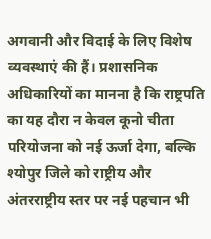अगवानी और विदाई के लिए विशेष व्यवस्थाएं की हैं। प्रशासनिक अधिकारियों का मानना है कि राष्ट्रपति का यह दौरा न केवल कूनो चीता परियोजना को नई ऊर्जा देगा, बल्कि श्योपुर जिले को राष्ट्रीय और अंतरराष्ट्रीय स्तर पर नई पहचान भी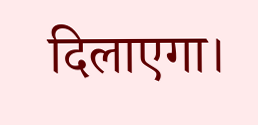दिलाएगा।